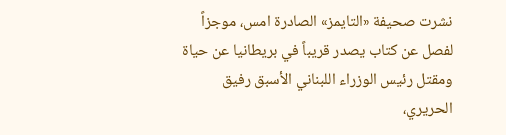نشرت صحيفة «التايمز» الصادرة امس، موجزاً لفصل عن كتاب يصدر قريباً في بريطانيا عن حياة ومقتل رئيس الوزراء اللبناني الأسبق رفيق الحريري،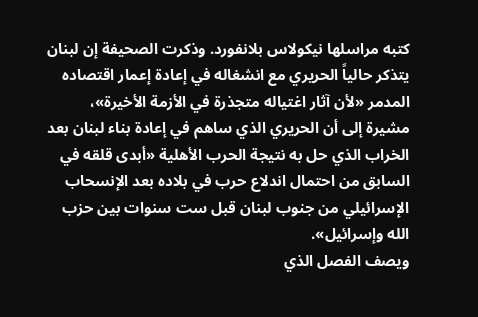كتبه مراسلها نيكولاس بلانفورد. وذكرت الصحيفة إن لبنان يتذكر حالياً الحريري مع انشغاله في إعادة إعمار اقتصاده المدمر «لأن آثار اغتياله متجذرة في الأزمة الأخيرة»،
مشيرة إلى أن الحريري الذي ساهم في إعادة بناء لبنان بعد الخراب الذي حل به نتيجة الحرب الأهلية «أبدى قلقه في السابق من احتمال اندلاع حرب في بلاده بعد الإنسحاب الإسرائيلي من جنوب لبنان قبل ست سنوات بين حزب الله وإسرائيل».
ويصف الفصل الذي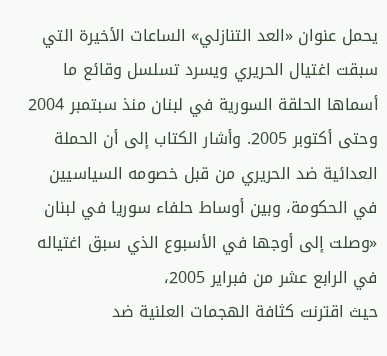يحمل عنوان «العد التنازلي» الساعات الأخيرة التي سبقت اغتيال الحريري ويسرد تسلسل وقائع ما أسماها الحلقة السورية في لبنان منذ سبتمبر 2004 وحتى أكتوبر 2005. وأشار الكتاب إلى أن الحملة العدائية ضد الحريري من قبل خصومه السياسيين في الحكومة، وبين أوساط حلفاء سوريا في لبنان «وصلت إلى أوجها في الأسبوع الذي سبق اغتياله في الرابع عشر من فبراير 2005،
حيث اقترنت كثافة الهجمات العلنية ضد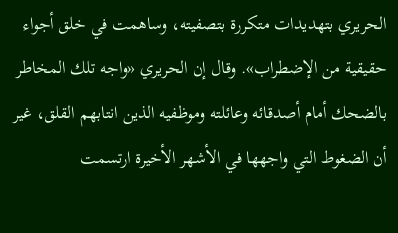الحريري بتهديدات متكررة بتصفيته، وساهمت في خلق أجواء حقيقية من الإضطراب». وقال إن الحريري «واجه تلك المخاطر بالضحك أمام أصدقائه وعائلته وموظفيه الذين انتابهم القلق، غير أن الضغوط التي واجهها في الأشهر الأخيرة ارتسمت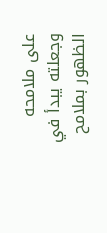على ملامحه وجعلته يبدأ في الظهور بملامح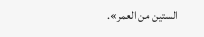الستين من العمر».